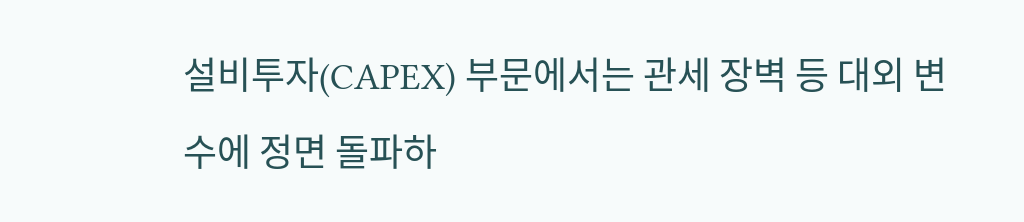설비투자(CAPEX) 부문에서는 관세 장벽 등 대외 변수에 정면 돌파하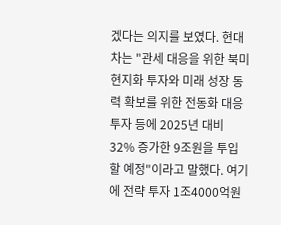겠다는 의지를 보였다. 현대차는 "관세 대응을 위한 북미 현지화 투자와 미래 성장 동력 확보를 위한 전동화 대응 투자 등에 2025년 대비 32% 증가한 9조원을 투입할 예정"이라고 말했다. 여기에 전략 투자 1조4000억원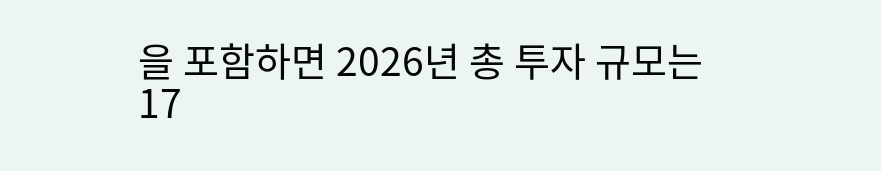을 포함하면 2026년 총 투자 규모는 17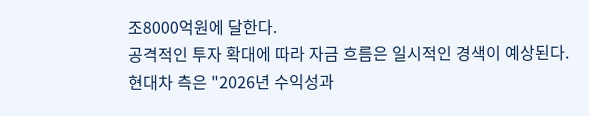조8000억원에 달한다.
공격적인 투자 확대에 따라 자금 흐름은 일시적인 경색이 예상된다. 현대차 측은 "2026년 수익성과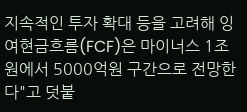지속적인 투자 확대 등을 고려해 잉여현금흐름(FCF)은 마이너스 1조원에서 5000억원 구간으로 전망한다"고 덧붙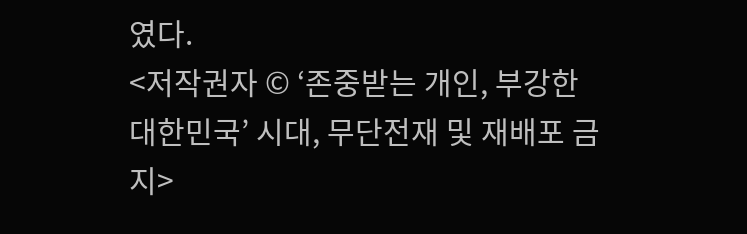였다.
<저작권자 © ‘존중받는 개인, 부강한 대한민국’ 시대, 무단전재 및 재배포 금지>